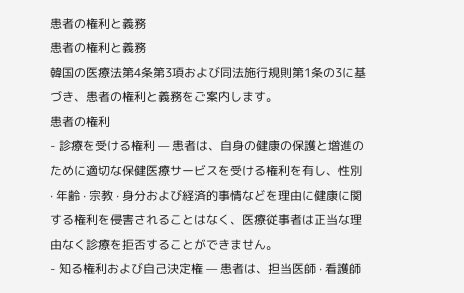患者の権利と義務
患者の権利と義務
韓国の医療法第4条第3項および同法施行規則第1条の3に基づき、患者の権利と義務をご案内します。
患者の権利
- 診療を受ける権利 — 患者は、自身の健康の保護と増進のために適切な保健医療サービスを受ける権利を有し、性別 · 年齢 · 宗教 · 身分および経済的事情などを理由に健康に関する権利を侵害されることはなく、医療従事者は正当な理由なく診療を拒否することができません。
- 知る権利および自己決定権 — 患者は、担当医師 · 看護師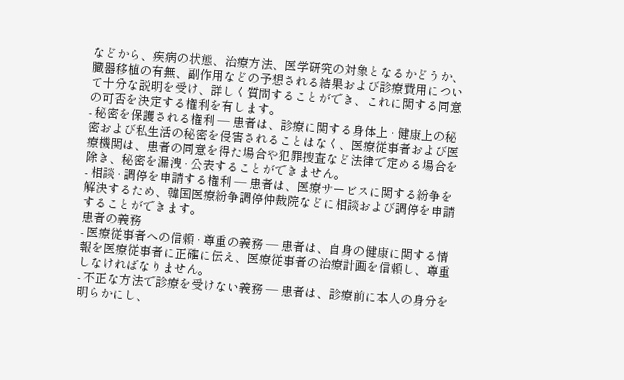などから、疾病の状態、治療方法、医学研究の対象となるかどうか、臓器移植の有無、副作用などの予想される結果および診療費用について十分な説明を受け、詳しく質問することができ、これに関する同意の可否を決定する権利を有します。
- 秘密を保護される権利 — 患者は、診療に関する身体上 · 健康上の秘密および私生活の秘密を侵害されることはなく、医療従事者および医療機関は、患者の同意を得た場合や犯罪捜査など法律で定める場合を除き、秘密を漏洩 · 公表することができません。
- 相談 · 調停を申請する権利 — 患者は、医療サービスに関する紛争を解決するため、韓国医療紛争調停仲裁院などに相談および調停を申請することができます。
患者の義務
- 医療従事者への信頼 · 尊重の義務 — 患者は、自身の健康に関する情報を医療従事者に正確に伝え、医療従事者の治療計画を信頼し、尊重しなければなりません。
- 不正な方法で診療を受けない義務 — 患者は、診療前に本人の身分を明らかにし、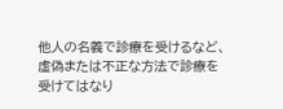他人の名義で診療を受けるなど、虚偽または不正な方法で診療を受けてはなり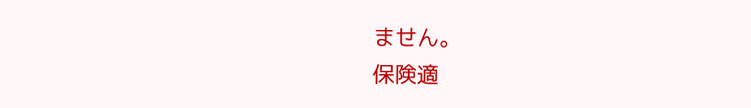ません。
保険適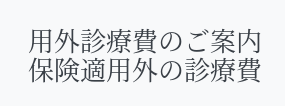用外診療費のご案内
保険適用外の診療費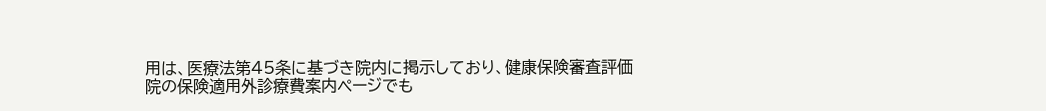用は、医療法第45条に基づき院内に掲示しており、健康保険審査評価院の保険適用外診療費案内ページでも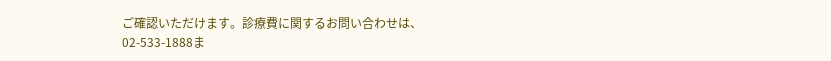ご確認いただけます。診療費に関するお問い合わせは、02-533-1888ま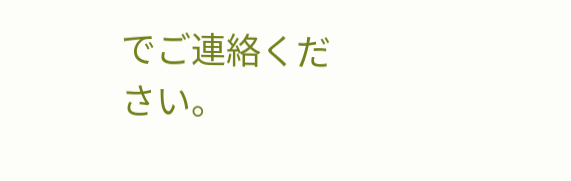でご連絡ください。